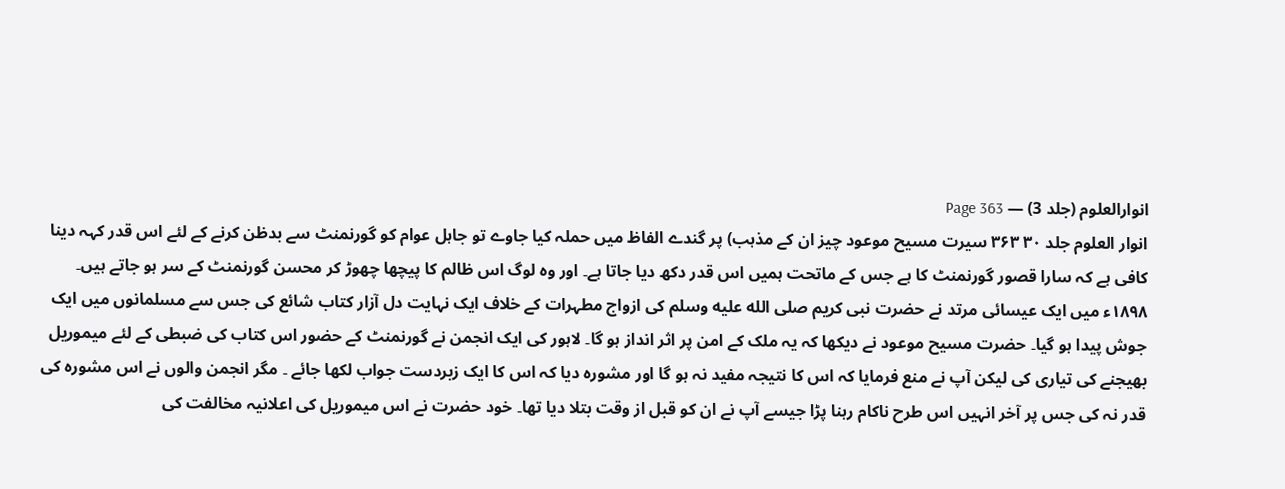انوارالعلوم (جلد 3) — Page 363
انوار العلوم جلد ۳۰ ۳۶۳ سیرت مسیح موعود چیز ان کے مذہب) پر گندے الفاظ میں حملہ کیا جاوے تو جاہل عوام کو گورنمنٹ سے بدظن کرنے کے لئے اس قدر کہہ دینا کافی ہے کہ سارا قصور گورنمنٹ کا ہے جس کے ماتحت ہمیں اس قدر دکھ دیا جاتا ہے۔ اور وہ لوگ اس ظالم کا پیچھا چھوڑ کر محسن گورنمنٹ کے سر ہو جاتے ہیں۔ ۱۸۹۸ء میں ایک عیسائی مرتد نے حضرت نبی کریم صلى الله عليه وسلم کی ازواج مطہرات کے خلاف ایک نہایت دل آزار کتاب شائع کی جس سے مسلمانوں میں ایک جوش پیدا ہو گیا۔ حضرت مسیح موعود نے دیکھا کہ یہ ملک کے امن پر اثر انداز ہو گا۔ لاہور کی ایک انجمن نے گورنمنٹ کے حضور اس کتاب کی ضبطی کے لئے میموریل بھیجنے کی تیاری کی لیکن آپ نے منع فرمایا کہ اس کا نتیجہ مفید نہ ہو گا اور مشورہ دیا کہ اس کا ایک زبردست جواب لکھا جائے ۔ مگر انجمن والوں نے اس مشورہ کی قدر نہ کی جس پر آخر انہیں اس طرح ناکام رہنا پڑا جیسے آپ نے ان کو قبل از وقت بتلا دیا تھا۔ خود حضرت نے اس میموریل کی اعلانیہ مخالفت کی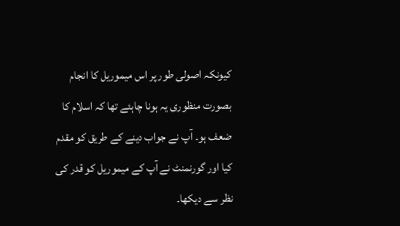کیونکہ اصولی طور پر اس میموریل کا انجام بصورت منظوری یہ ہونا چاہئے تھا کہ اسلام کا ضعف ہو۔ آپ نے جواب دینے کے طریق کو مقدم کیا اور گورنمنٹ نے آپ کے میموریل کو قدر کی نظر سے دیکھا۔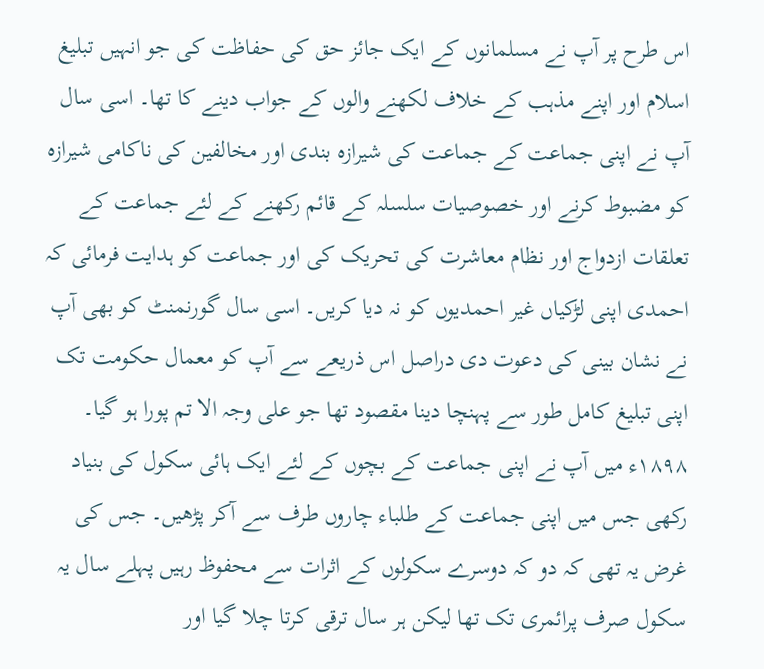اس طرح پر آپ نے مسلمانوں کے ایک جائز حق کی حفاظت کی جو انہیں تبلیغ اسلام اور اپنے مذہب کے خلاف لکھنے والوں کے جواب دینے کا تھا۔ اسی سال آپ نے اپنی جماعت کے جماعت کی شیرازہ بندی اور مخالفین کی ناکامی شیرازہ کو مضبوط کرنے اور خصوصیات سلسلہ کے قائم رکھنے کے لئے جماعت کے تعلقات ازدواج اور نظام معاشرت کی تحریک کی اور جماعت کو ہدایت فرمائی کہ احمدی اپنی لڑکیاں غیر احمدیوں کو نہ دیا کریں۔ اسی سال گورنمنٹ کو بھی آپ نے نشان بینی کی دعوت دی دراصل اس ذریعے سے آپ کو معمال حکومت تک اپنی تبلیغ کامل طور سے پہنچا دینا مقصود تھا جو علی وجہ الا تم پورا ہو گیا۔ ۱۸۹۸ء میں آپ نے اپنی جماعت کے بچوں کے لئے ایک ہائی سکول کی بنیاد رکھی جس میں اپنی جماعت کے طلباء چاروں طرف سے آکر پڑھیں۔ جس کی غرض یہ تھی کہ دو کہ دوسرے سکولوں کے اثرات سے محفوظ رہیں پہلے سال یہ سکول صرف پرائمری تک تھا لیکن ہر سال ترقی کرتا چلا گیا اور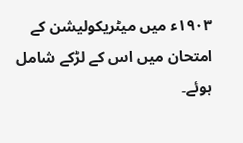۱۹۰۳ء میں میٹریکولیشن کے امتحان میں اس کے لڑکے شامل ہوئے۔